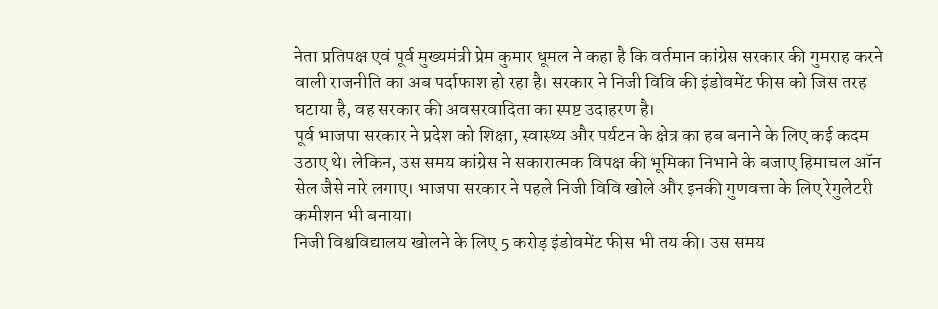नेता प्रतिपक्ष एवं पूर्व मुख्यमंत्री प्रेम कुमार धूमल ने कहा है कि वर्तमान कांग्रेस सरकार की गुमराह करने वाली राजनीति का अब पर्दाफाश हो रहा है। सरकार ने निजी विवि की इंडोवमेंट फीस को जिस तरह घटाया है, वह सरकार की अवसरवादिता का स्पष्ट उदाहरण है।
पूर्व भाजपा सरकार ने प्रदेश को शिक्षा, स्वास्थ्य और पर्यटन के क्षेत्र का हब बनाने के लिए कई कदम उठाए थे। लेकिन, उस समय कांग्रेस ने सकारात्मक विपक्ष की भूमिका निभाने के बजाए हिमाचल ऑन सेल जैसे नारे लगाए। भाजपा सरकार ने पहले निजी विवि खोले और इनकी गुणवत्ता के लिए रेगुलेटरी कमीशन भी बनाया।
निजी विश्वविद्यालय खोलने के लिए 5 करोड़ इंडोवमेंट फीस भी तय की। उस समय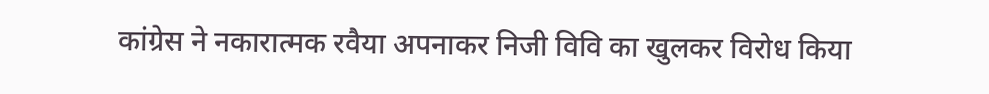कांग्रेस ने नकारात्मक रवैया अपनाकर निजी विवि का खुलकर विरोध किया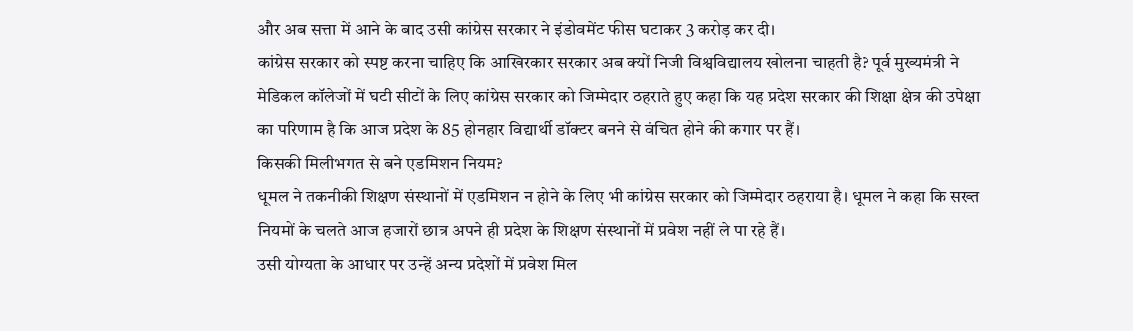और अब सत्ता में आने के बाद उसी कांग्रेस सरकार ने इंडोवमेंट फीस घटाकर 3 करोड़ कर दी।
कांग्रेस सरकार को स्पष्ट करना चाहिए कि आखिरकार सरकार अब क्यों निजी विश्वविद्यालय खोलना चाहती है? पूर्व मुख्यमंत्री ने मेडिकल कॉलेजों में घटी सीटों के लिए कांग्रेस सरकार को जिम्मेदार ठहराते हुए कहा कि यह प्रदेश सरकार की शिक्षा क्षेत्र की उपेक्षा का परिणाम है कि आज प्रदेश के 85 होनहार विद्यार्थी डॉक्टर बनने से वंचित होने की कगार पर हैं।
किसकी मिलीभगत से बने एडमिशन नियम?
धूमल ने तकनीकी शिक्षण संस्थानों में एडमिशन न होने के लिए भी कांग्रेस सरकार को जिम्मेदार ठहराया है। धूमल ने कहा कि सख्त नियमों के चलते आज हजारों छात्र अपने ही प्रदेश के शिक्षण संस्थानों में प्रवेश नहीं ले पा रहे हैं।
उसी योग्यता के आधार पर उन्हें अन्य प्रदेशों में प्रवेश मिल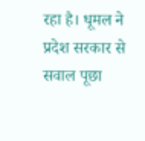रहा है। धूमल ने प्रदेश सरकार से सवाल पूछा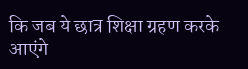कि जब ये छात्र शिक्षा ग्रहण करके आएंगे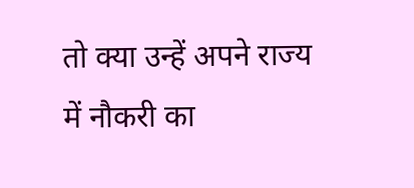तो क्या उन्हें अपने राज्य में नौकरी का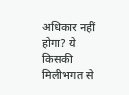अधिकार नहीं होगा? ये किसकी मिलीभगत से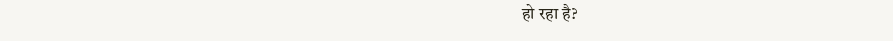हो रहा है?